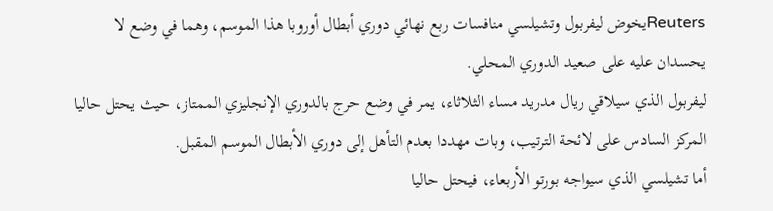Reutersيخوض ليفربول وتشيلسي منافسات ربع نهائي دوري أبطال أوروبا هذا الموسم، وهما في وضع لا يحسدان عليه على صعيد الدوري المحلي.
ليفربول الذي سيلاقي ريال مدريد مساء الثلاثاء، يمر في وضع حرج بالدوري الإنجليزي الممتاز، حيث يحتل حاليا المركز السادس على لائحة الترتيب، وبات مهددا بعدم التأهل إلى دوري الأبطال الموسم المقبل.
أما تشيلسي الذي سيواجه بورتو الأربعاء، فيحتل حاليا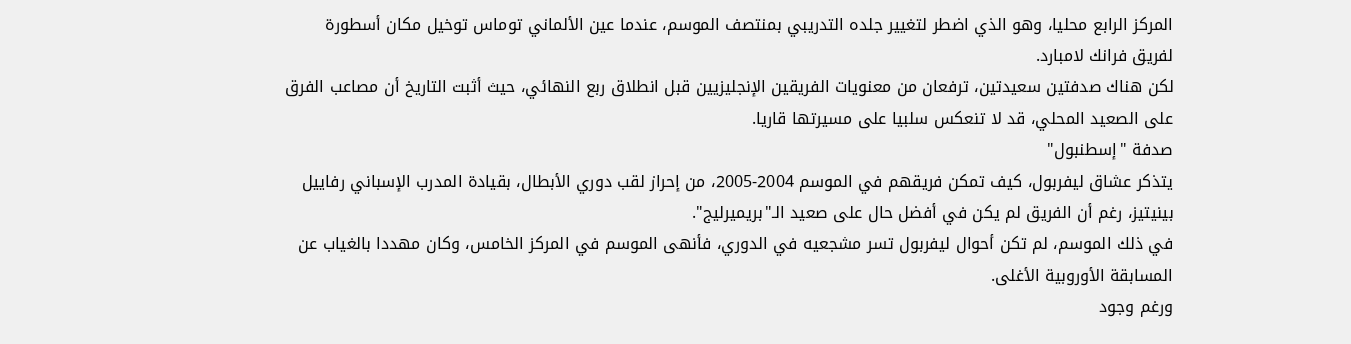المركز الرابع محليا، وهو الذي اضطر لتغيير جلده التدريبي بمنتصف الموسم، عندما عين الألماني توماس توخيل مكان أسطورة لفريق فرانك لامبارد.
لكن هناك صدفتين سعيدتين، ترفعان من معنويات الفريقين الإنجليزيين قبل انطلاق ربع النهائي، حيث أثبت التاريخ أن مصاعب الفرق على الصعيد المحلي، قد لا تنعكس سلبيا على مسيرتها قاريا.
صدفة "إسطنبول"
يتذكر عشاق ليفربول، كيف تمكن فريقهم في الموسم 2004-2005، من إحراز لقب دوري الأبطال، بقيادة المدرب الإسباني رفاييل بينيتيز، رغم أن الفريق لم يكن في أفضل حال على صعيد الـ"بريميرليج".
في ذلك الموسم، لم تكن أحوال ليفربول تسر مشجعيه في الدوري، فأنهى الموسم في المركز الخامس، وكان مهددا بالغياب عن المسابقة الأوروبية الأغلى.
ورغم وجود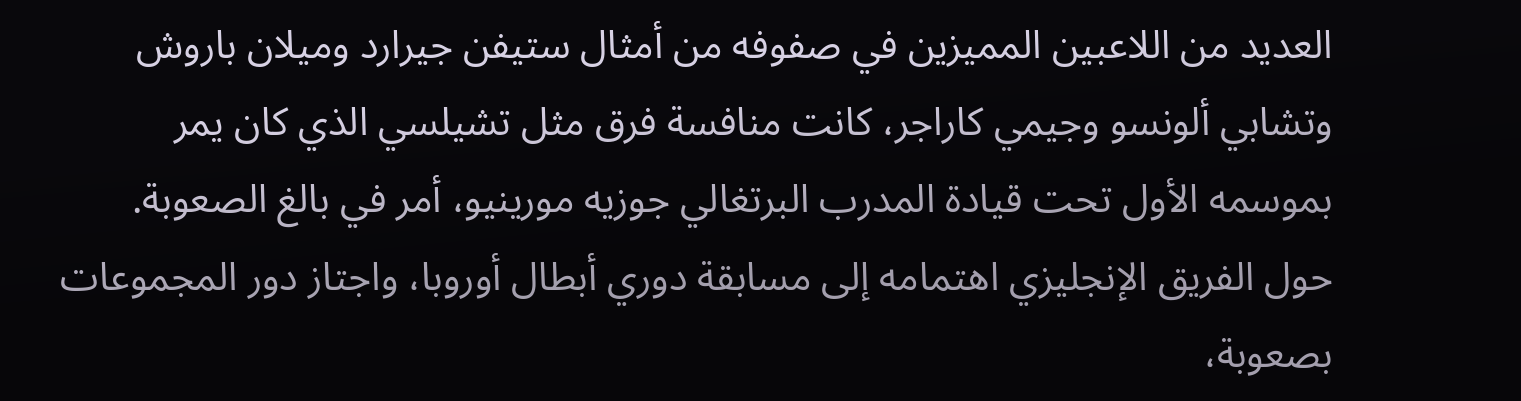العديد من اللاعبين المميزين في صفوفه من أمثال ستيفن جيرارد وميلان باروش وتشابي ألونسو وجيمي كاراجر، كانت منافسة فرق مثل تشيلسي الذي كان يمر بموسمه الأول تحت قيادة المدرب البرتغالي جوزيه مورينيو، أمر في بالغ الصعوبة.
حول الفريق الإنجليزي اهتمامه إلى مسابقة دوري أبطال أوروبا، واجتاز دور المجموعات بصعوبة،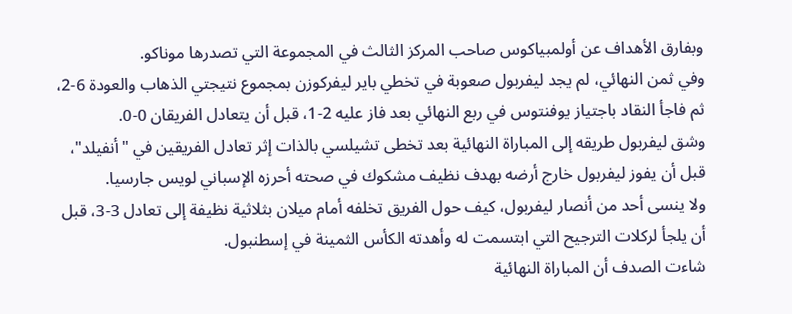وبفارق الأهداف عن أولمبياكوس صاحب المركز الثالث في المجموعة التي تصدرها موناكو.
وفي ثمن النهائي، لم يجد ليفربول صعوبة في تخطي باير ليفركوزن بمجموع نتيجتي الذهاب والعودة 6-2، ثم فاجأ النقاد باجتياز يوفنتوس في ربع النهائي بعد فاز عليه 2-1، قبل أن يتعادل الفريقان 0-0.
وشق ليفربول طريقه إلى المباراة النهائية بعد تخطى تشيلسي بالذات إثر تعادل الفريقين في "أنفيلد"، قبل أن يفوز ليفربول خارج أرضه بهدف نظيف مشكوك في صحته أحرزه الإسباني لويس جارسيا.
ولا ينسى أحد من أنصار ليفربول، كيف حول الفريق تخلفه أمام ميلان بثلاثية نظيفة إلى تعادل 3-3، قبل أن يلجأ لركلات الترجيح التي ابتسمت له وأهدته الكأس الثمينة في إسطنبول.
شاءت الصدف أن المباراة النهائية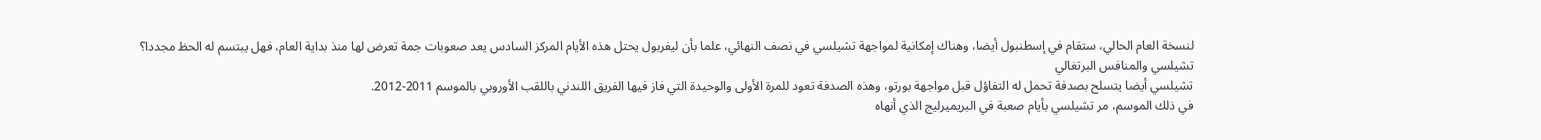لنسخة العام الحالي، ستقام في إسطنبول أيضا، وهناك إمكانية لمواجهة تشيلسي في نصف النهائي، علما بأن ليفربول يحتل هذه الأيام المركز السادس يعد صعوبات جمة تعرض لها منذ بداية العام، فهل يبتسم له الحظ مجددا؟
تشيلسي والمنافس البرتغالي
تشيلسي أيضا يتسلح بصدفة تحمل له التفاؤل قبل مواجهة بورتو، وهذه الصدفة تعود للمرة الأولى والوحيدة التي فاز فيها الفريق اللندني باللقب الأوروبي بالموسم 2011-2012.
في ذلك الموسم، مر تشيلسي بأيام صعبة في البريميرليج الذي أنهاه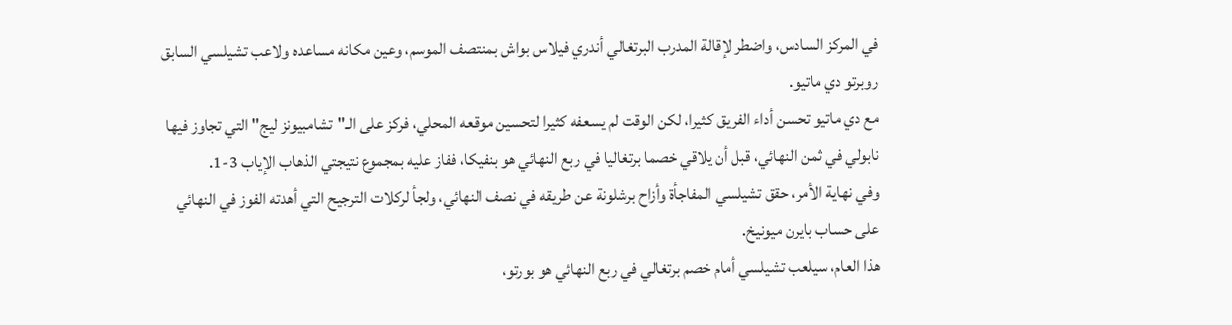في المركز السادس، واضطر لإقالة المدرب البرتغالي أندري فيلاس بواش بمنتصف الموسم، وعين مكانه مساعده ولاعب تشيلسي السابق روبرتو دي ماتيو.
مع دي ماتيو تحسن أداء الفريق كثيرا، لكن الوقت لم يسعفه كثيرا لتحسين موقعه المحلي، فركز على الـ"تشامبيونز ليج" التي تجاوز فيها نابولي في ثمن النهائي، قبل أن يلاقي خصما برتغاليا في ربع النهائي هو بنفيكا، ففاز عليه بمجموع نتيجتي الذهاب الإياب 3-1.
وفي نهاية الأمر، حقق تشيلسي المفاجأة وأزاح برشلونة عن طريقه في نصف النهائي، ولجأ لركلات الترجيح التي أهدته الفوز في النهائي على حساب بايرن ميونيخ.
هذا العام، سيلعب تشيلسي أمام خصم برتغالي في ربع النهائي هو بورتو،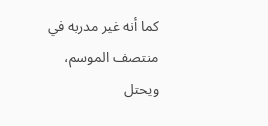كما أنه غير مدربه في منتصف الموسم، ويحتل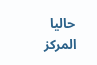حاليا المركز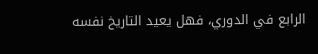الرابع في الدوري، فهل يعيد التاريخ نفسه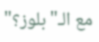مع الـ"بلوز؟"